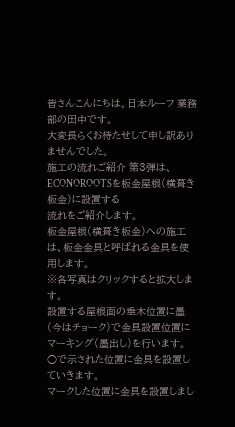皆さんこんにちは。日本ルーフ 業務部の田中です。
大変長らくお待たせして申し訳ありませんでした。
施工の流れご紹介 第3弾は、ECONOROOTSを板金屋根(横葺き板金)に設置する
流れをご紹介します。
板金屋根(横葺き板金)への施工は、板金金具と呼ばれる金具を使用します。
※各写真はクリックすると拡大します。
設置する屋根面の垂木位置に墨(今はチョーク)で金具設置位置にマーキング(墨出し)を行います。
○で示された位置に金具を設置していきます。
マークした位置に金具を設置しまし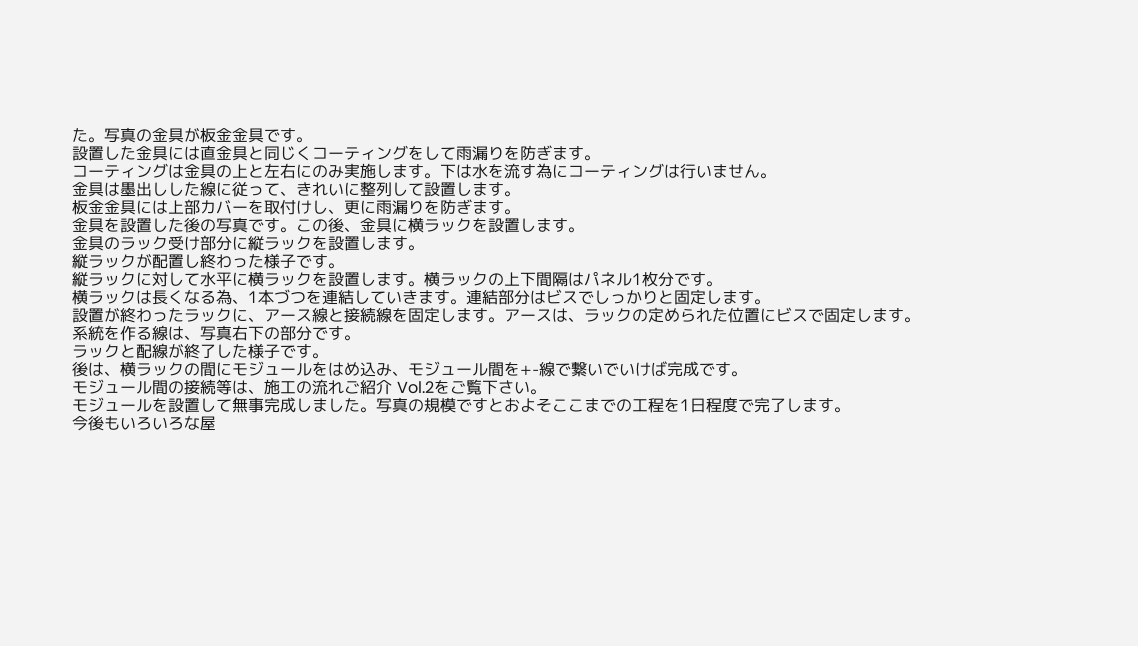た。写真の金具が板金金具です。
設置した金具には直金具と同じくコーティングをして雨漏りを防ぎます。
コーティングは金具の上と左右にのみ実施します。下は水を流す為にコーティングは行いません。
金具は墨出しした線に従って、きれいに整列して設置します。
板金金具には上部カバーを取付けし、更に雨漏りを防ぎます。
金具を設置した後の写真です。この後、金具に横ラックを設置します。
金具のラック受け部分に縦ラックを設置します。
縦ラックが配置し終わった様子です。
縦ラックに対して水平に横ラックを設置します。横ラックの上下間隔はパネル1枚分です。
横ラックは長くなる為、1本づつを連結していきます。連結部分はビスでしっかりと固定します。
設置が終わったラックに、アース線と接続線を固定します。アースは、ラックの定められた位置にビスで固定します。
系統を作る線は、写真右下の部分です。
ラックと配線が終了した様子です。
後は、横ラックの間にモジュールをはめ込み、モジュール間を+-線で繋いでいけば完成です。
モジュール間の接続等は、施工の流れご紹介 Vol.2をご覧下さい。
モジュールを設置して無事完成しました。写真の規模ですとおよそここまでの工程を1日程度で完了します。
今後もいろいろな屋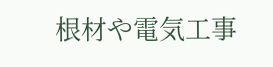根材や電気工事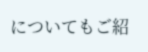についてもご紹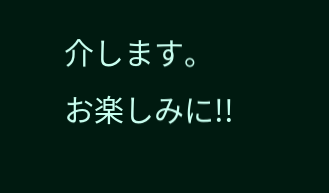介します。
お楽しみに!!